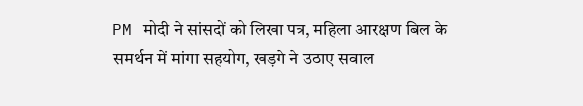PM मोदी ने सांसदों को लिखा पत्र, महिला आरक्षण बिल के समर्थन में मांगा सहयोग, खड़गे ने उठाए सवाल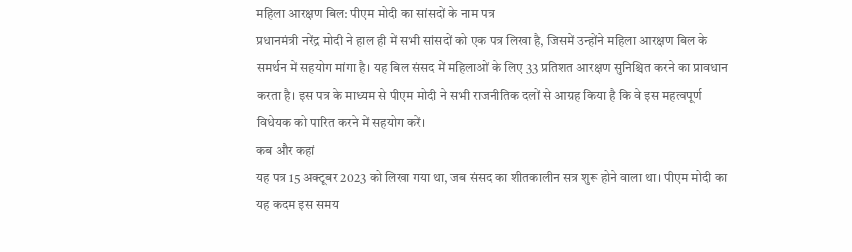महिला आरक्षण बिल: पीएम मोदी का सांसदों के नाम पत्र
प्रधानमंत्री नरेंद्र मोदी ने हाल ही में सभी सांसदों को एक पत्र लिखा है, जिसमें उन्होंने महिला आरक्षण बिल के समर्थन में सहयोग मांगा है। यह बिल संसद में महिलाओं के लिए 33 प्रतिशत आरक्षण सुनिश्चित करने का प्रावधान करता है। इस पत्र के माध्यम से पीएम मोदी ने सभी राजनीतिक दलों से आग्रह किया है कि वे इस महत्वपूर्ण विधेयक को पारित करने में सहयोग करें।
कब और कहां
यह पत्र 15 अक्टूबर 2023 को लिखा गया था, जब संसद का शीतकालीन सत्र शुरू होने वाला था। पीएम मोदी का यह कदम इस समय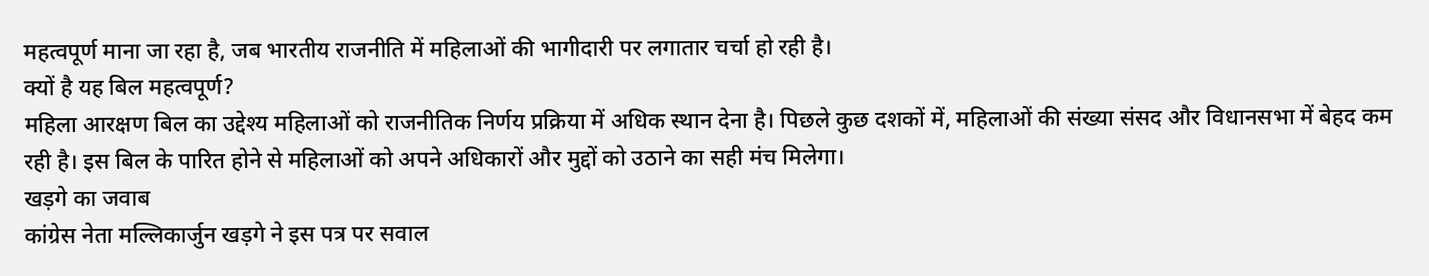महत्वपूर्ण माना जा रहा है, जब भारतीय राजनीति में महिलाओं की भागीदारी पर लगातार चर्चा हो रही है।
क्यों है यह बिल महत्वपूर्ण?
महिला आरक्षण बिल का उद्देश्य महिलाओं को राजनीतिक निर्णय प्रक्रिया में अधिक स्थान देना है। पिछले कुछ दशकों में, महिलाओं की संख्या संसद और विधानसभा में बेहद कम रही है। इस बिल के पारित होने से महिलाओं को अपने अधिकारों और मुद्दों को उठाने का सही मंच मिलेगा।
खड़गे का जवाब
कांग्रेस नेता मल्लिकार्जुन खड़गे ने इस पत्र पर सवाल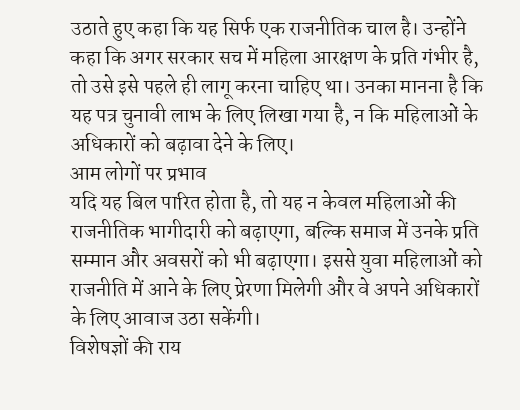उठाते हुए कहा कि यह सिर्फ एक राजनीतिक चाल है। उन्होंने कहा कि अगर सरकार सच में महिला आरक्षण के प्रति गंभीर है, तो उसे इसे पहले ही लागू करना चाहिए था। उनका मानना है कि यह पत्र चुनावी लाभ के लिए लिखा गया है, न कि महिलाओं के अधिकारों को बढ़ावा देने के लिए।
आम लोगों पर प्रभाव
यदि यह बिल पारित होता है, तो यह न केवल महिलाओं की राजनीतिक भागीदारी को बढ़ाएगा, बल्कि समाज में उनके प्रति सम्मान और अवसरों को भी बढ़ाएगा। इससे युवा महिलाओं को राजनीति में आने के लिए प्रेरणा मिलेगी और वे अपने अधिकारों के लिए आवाज उठा सकेंगी।
विशेषज्ञों की राय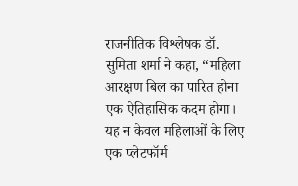राजनीतिक विश्लेषक डॉ. सुमिता शर्मा ने कहा, “महिला आरक्षण बिल का पारित होना एक ऐतिहासिक कदम होगा। यह न केवल महिलाओं के लिए एक प्लेटफॉर्म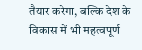तैयार करेगा, बल्कि देश के विकास में भी महत्वपूर्ण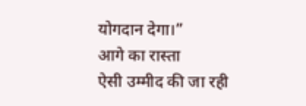योगदान देगा।”
आगे का रास्ता
ऐसी उम्मीद की जा रही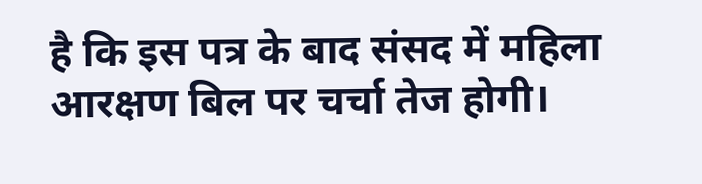है कि इस पत्र के बाद संसद में महिला आरक्षण बिल पर चर्चा तेज होगी।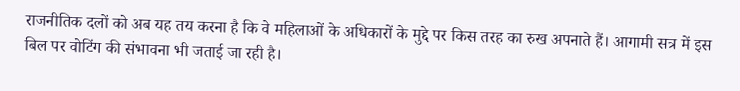राजनीतिक दलों को अब यह तय करना है कि वे महिलाओं के अधिकारों के मुद्दे पर किस तरह का रुख अपनाते हैं। आगामी सत्र में इस बिल पर वोटिंग की संभावना भी जताई जा रही है।